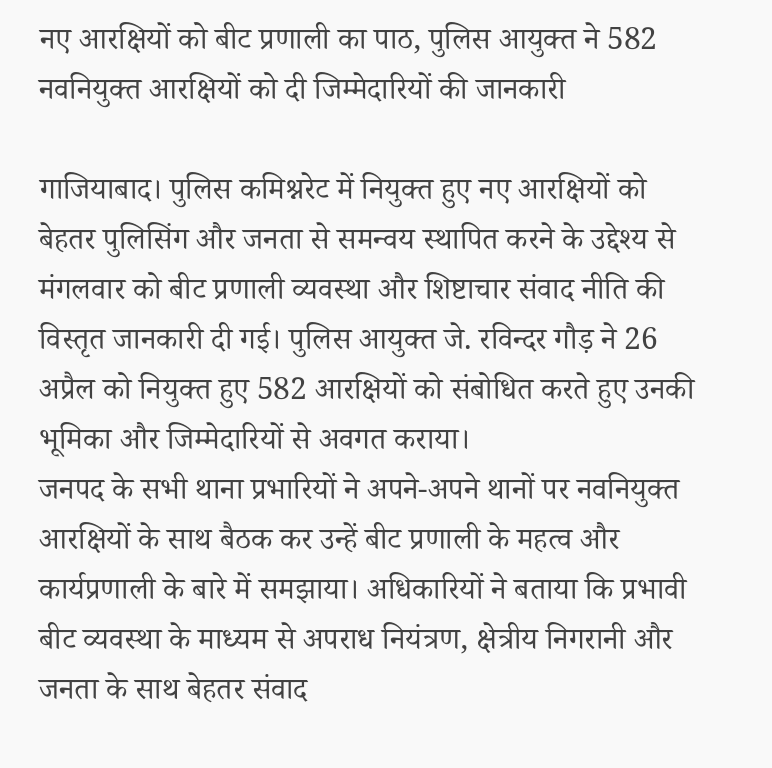नए आरक्षियों को बीट प्रणाली का पाठ, पुलिस आयुक्त ने 582 नवनियुक्त आरक्षियों को दी जिम्मेदारियों की जानकारी

गाजियाबाद। पुलिस कमिश्नरेट में नियुक्त हुए नए आरक्षियों को बेहतर पुलिसिंग और जनता से समन्वय स्थापित करने के उद्देश्य से मंगलवार को बीट प्रणाली व्यवस्था और शिष्टाचार संवाद नीति की विस्तृत जानकारी दी गई। पुलिस आयुक्त जे. रविन्दर गौड़ ने 26 अप्रैल को नियुक्त हुए 582 आरक्षियों को संबोधित करते हुए उनकी भूमिका और जिम्मेदारियों से अवगत कराया।
जनपद के सभी थाना प्रभारियों ने अपने-अपने थानों पर नवनियुक्त आरक्षियों के साथ बैठक कर उन्हें बीट प्रणाली के महत्व और कार्यप्रणाली के बारे में समझाया। अधिकारियों ने बताया कि प्रभावी बीट व्यवस्था के माध्यम से अपराध नियंत्रण, क्षेत्रीय निगरानी और जनता के साथ बेहतर संवाद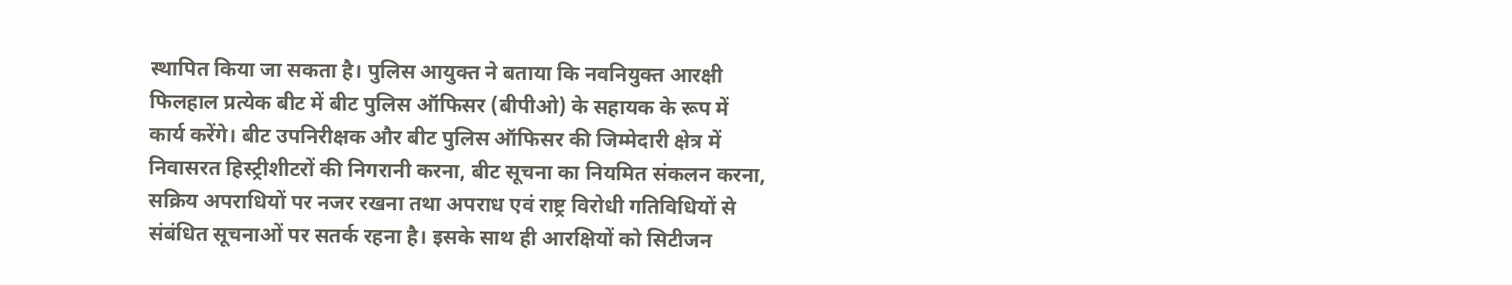स्थापित किया जा सकता है। पुलिस आयुक्त ने बताया कि नवनियुक्त आरक्षी फिलहाल प्रत्येक बीट में बीट पुलिस ऑफिसर (बीपीओ) के सहायक के रूप में कार्य करेंगे। बीट उपनिरीक्षक और बीट पुलिस ऑफिसर की जिम्मेदारी क्षेत्र में निवासरत हिस्ट्रीशीटरों की निगरानी करना, बीट सूचना का नियमित संकलन करना, सक्रिय अपराधियों पर नजर रखना तथा अपराध एवं राष्ट्र विरोधी गतिविधियों से संबंधित सूचनाओं पर सतर्क रहना है। इसके साथ ही आरक्षियों को सिटीजन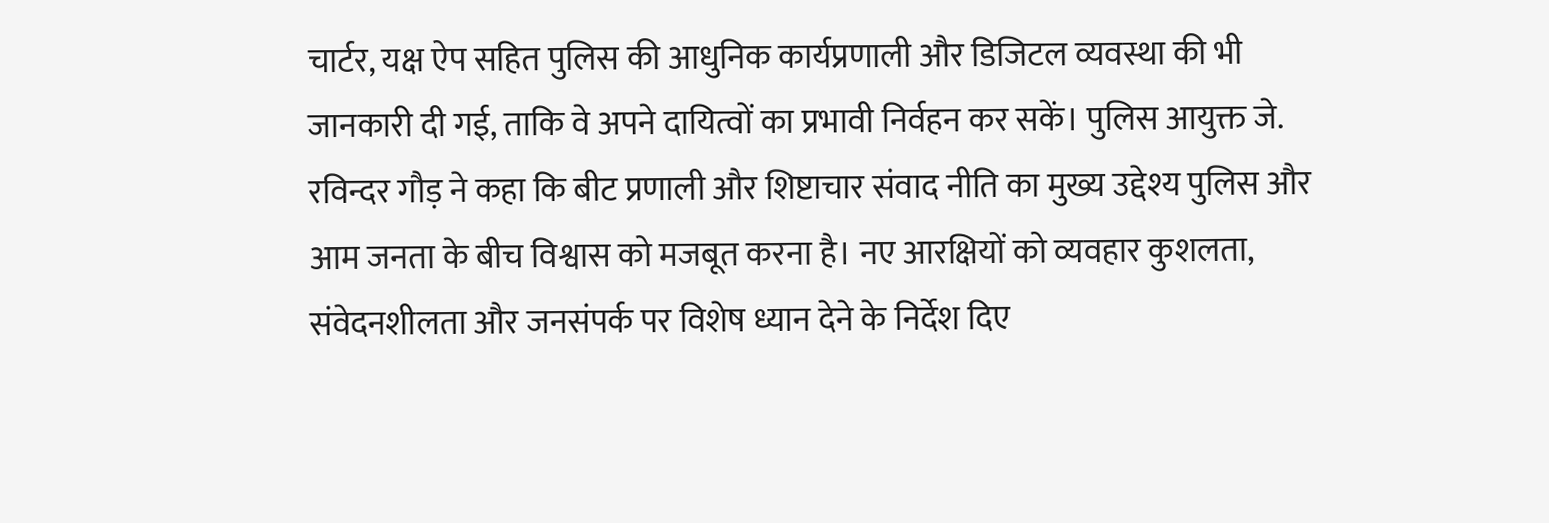चार्टर, यक्ष ऐप सहित पुलिस की आधुनिक कार्यप्रणाली और डिजिटल व्यवस्था की भी जानकारी दी गई, ताकि वे अपने दायित्वों का प्रभावी निर्वहन कर सकें। पुलिस आयुक्त जे. रविन्दर गौड़ ने कहा कि बीट प्रणाली और शिष्टाचार संवाद नीति का मुख्य उद्देश्य पुलिस और आम जनता के बीच विश्वास को मजबूत करना है। नए आरक्षियों को व्यवहार कुशलता, संवेदनशीलता और जनसंपर्क पर विशेष ध्यान देने के निर्देश दिए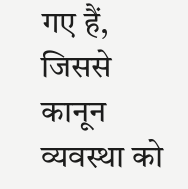गए हैं, जिससे कानून व्यवस्था को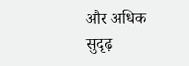और अधिक सुदृढ़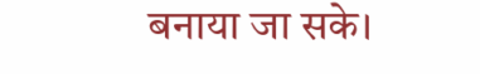बनाया जा सके।